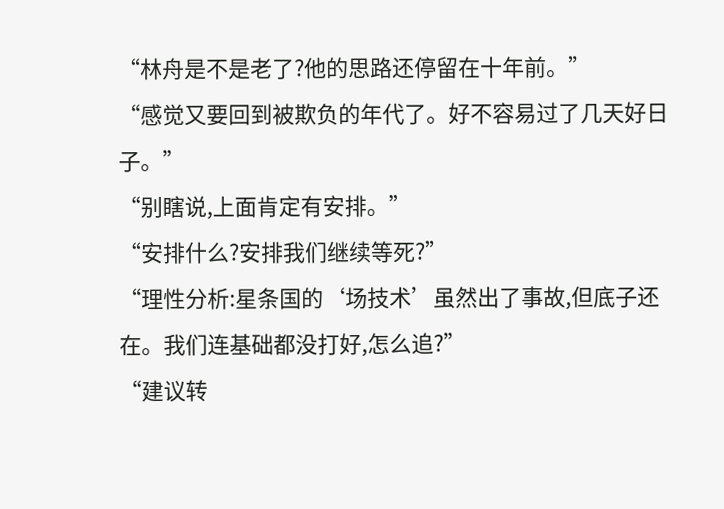“林舟是不是老了?他的思路还停留在十年前。”
“感觉又要回到被欺负的年代了。好不容易过了几天好日子。”
“别瞎说,上面肯定有安排。”
“安排什么?安排我们继续等死?”
“理性分析:星条国的‘场技术’虽然出了事故,但底子还在。我们连基础都没打好,怎么追?”
“建议转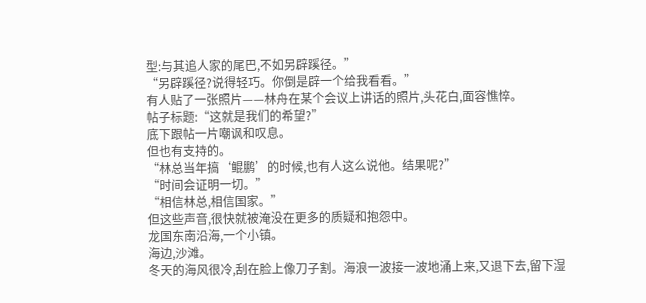型:与其追人家的尾巴,不如另辟蹊径。”
“另辟蹊径?说得轻巧。你倒是辟一个给我看看。”
有人贴了一张照片——林舟在某个会议上讲话的照片,头花白,面容憔悴。
帖子标题:“这就是我们的希望?”
底下跟帖一片嘲讽和叹息。
但也有支持的。
“林总当年搞‘鲲鹏’的时候,也有人这么说他。结果呢?”
“时间会证明一切。”
“相信林总,相信国家。”
但这些声音,很快就被淹没在更多的质疑和抱怨中。
龙国东南沿海,一个小镇。
海边,沙滩。
冬天的海风很冷,刮在脸上像刀子割。海浪一波接一波地涌上来,又退下去,留下湿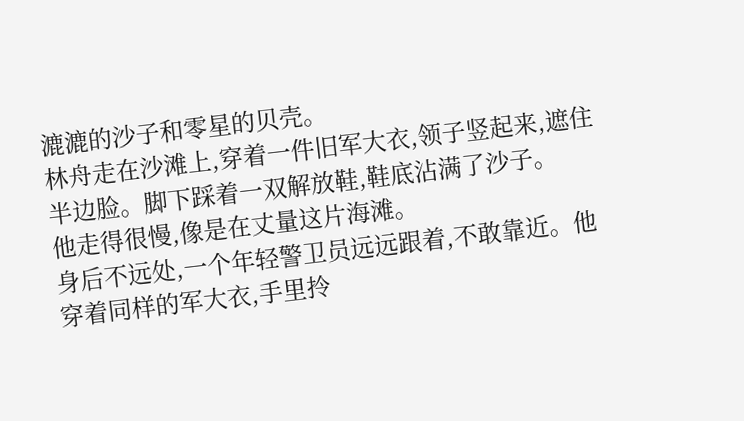漉漉的沙子和零星的贝壳。
林舟走在沙滩上,穿着一件旧军大衣,领子竖起来,遮住半边脸。脚下踩着一双解放鞋,鞋底沾满了沙子。
他走得很慢,像是在丈量这片海滩。
身后不远处,一个年轻警卫员远远跟着,不敢靠近。他穿着同样的军大衣,手里拎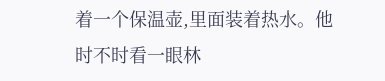着一个保温壶,里面装着热水。他时不时看一眼林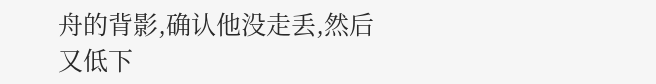舟的背影,确认他没走丢,然后又低下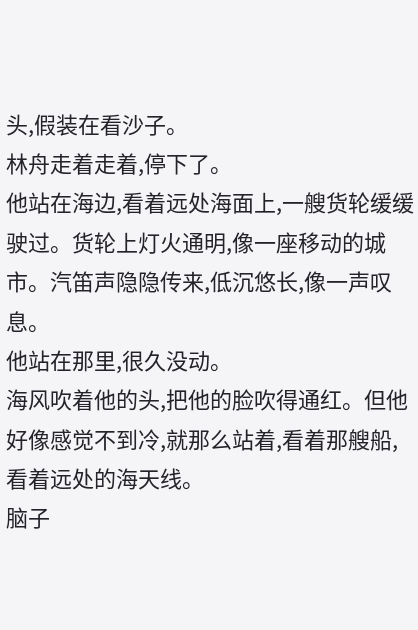头,假装在看沙子。
林舟走着走着,停下了。
他站在海边,看着远处海面上,一艘货轮缓缓驶过。货轮上灯火通明,像一座移动的城市。汽笛声隐隐传来,低沉悠长,像一声叹息。
他站在那里,很久没动。
海风吹着他的头,把他的脸吹得通红。但他好像感觉不到冷,就那么站着,看着那艘船,看着远处的海天线。
脑子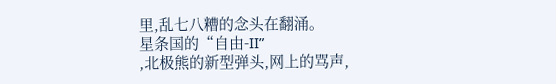里,乱七八糟的念头在翻涌。
星条国的“自由-II”
,北极熊的新型弹头,网上的骂声,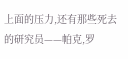上面的压力,还有那些死去的研究员——帕克,罗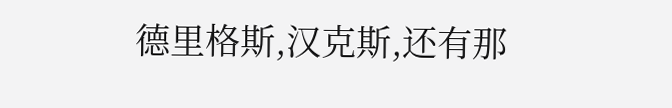德里格斯,汉克斯,还有那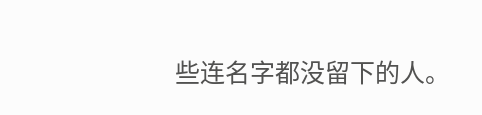些连名字都没留下的人。